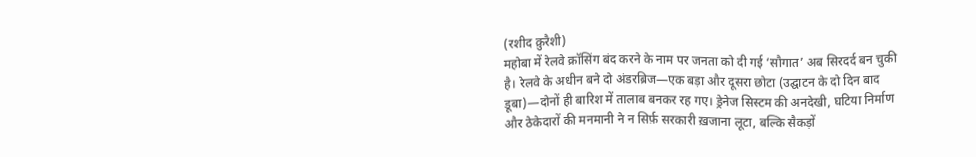(रशीद क़ुरैशी)
महोबा में रेलवे क्रॉसिंग बंद करने के नाम पर जनता को दी गई ‘सौगात’ अब सिरदर्द बन चुकी है। रेलवे के अधीन बने दो अंडरब्रिज—एक बड़ा और दूसरा छोटा (उद्घाटन के दो दिन बाद डूबा)—दोनों ही बारिश में तालाब बनकर रह गए। ड्रेनेज सिस्टम की अनदेखी, घटिया निर्माण और ठेकेदारों की मनमानी ने न सिर्फ़ सरकारी ख़जाना लूटा, बल्कि सैकड़ों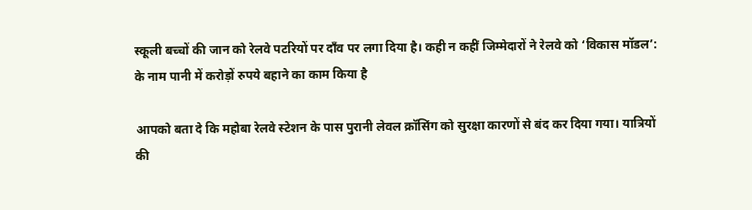स्कूली बच्चों की जान को रेलवे पटरियों पर दाँव पर लगा दिया है। कही न कहीं जिम्मेदारों ने रेलवे को ‘विकास मॉडल’: के नाम पानी में करोड़ों रुपये बहाने का काम किया है

आपको बता दे कि महोबा रेलवे स्टेशन के पास पुरानी लेवल क्रॉसिंग को सुरक्षा कारणों से बंद कर दिया गया। यात्रियों की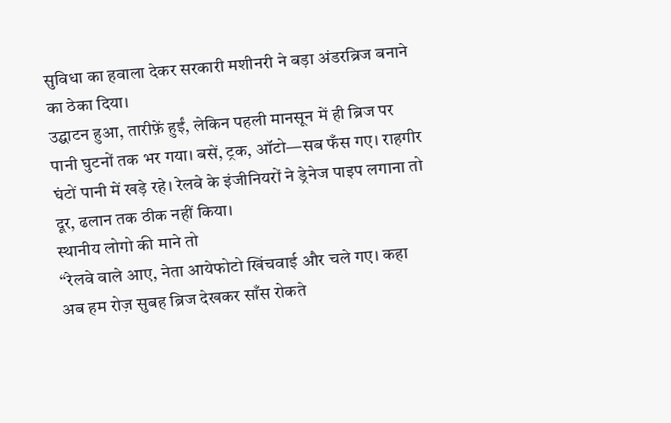सुविधा का हवाला देकर सरकारी मशीनरी ने बड़ा अंडरब्रिज बनाने का ठेका दिया।
उद्घाटन हुआ, तारीफ़ें हुईं, लेकिन पहली मानसून में ही ब्रिज पर पानी घुटनों तक भर गया। बसें, ट्रक, ऑटो—सब फँस गए। राहगीर घंटों पानी में खड़े रहे। रेलवे के इंजीनियरों ने ड्रेनेज पाइप लगाना तो दूर, ढलान तक ठीक नहीं किया।
स्थानीय लोगो की माने तो
“रेलवे वाले आए, नेता आयेफोटो खिंचवाई और चले गए। कहा अब हम रोज़ सुबह ब्रिज देखकर साँस रोकते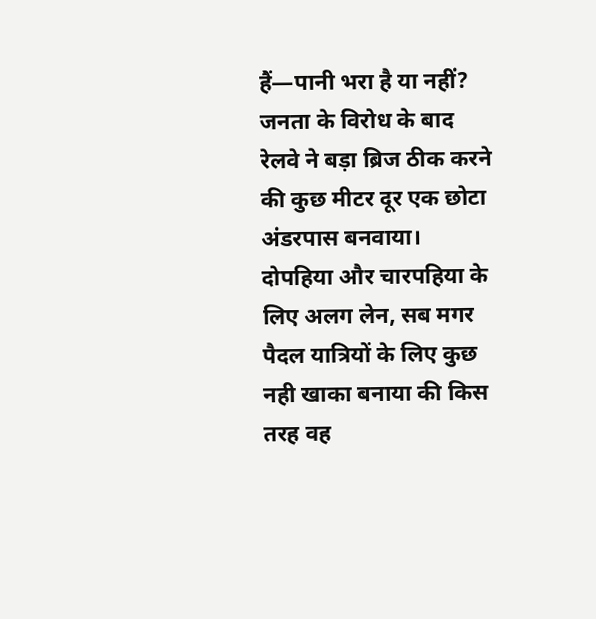हैं—पानी भरा है या नहीं?
जनता के विरोध के बाद रेलवे ने बड़ा ब्रिज ठीक करने की कुछ मीटर दूर एक छोटा अंडरपास बनवाया। दोपहिया और चारपहिया के लिए अलग लेन, सब मगर पैदल यात्रियों के लिए कुछ नही खाका बनाया की किस तरह वह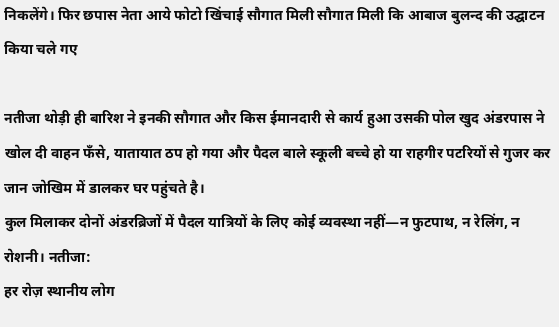निकलेंगे। फिर छपास नेता आये फोटो खिंचाई सौगात मिली सौगात मिली कि आबाज बुलन्द की उद्घाटन किया चले गए

नतीजा थोड़ी ही बारिश ने इनकी सौगात और किस ईमानदारी से कार्य हुआ उसकी पोल खुद अंडरपास ने खोल दी वाहन फँसे, यातायात ठप हो गया और पैदल बाले स्कूली बच्चे हो या राहगीर पटरियों से गुजर कर जान जोखिम में डालकर घर पहुंचते है।
कुल मिलाकर दोनों अंडरब्रिजों में पैदल यात्रियों के लिए कोई व्यवस्था नहीं—न फुटपाथ, न रेलिंग, न रोशनी। नतीजा:
हर रोज़ स्थानीय लोग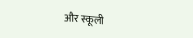और स्कूली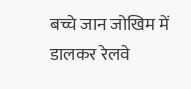बच्चे जान जोखिम में डालकर रेलवे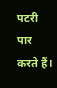पटरी पार करते हैं।